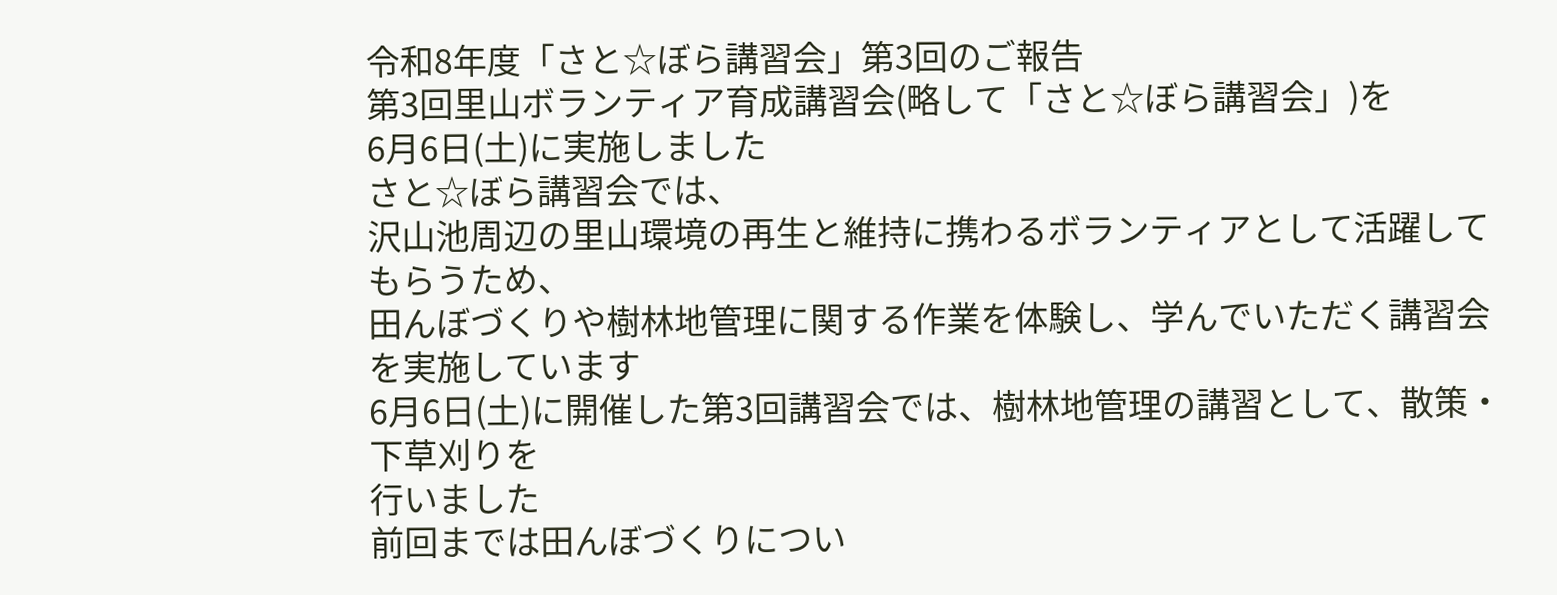令和8年度「さと☆ぼら講習会」第3回のご報告
第3回里山ボランティア育成講習会(略して「さと☆ぼら講習会」)を
6月6日(土)に実施しました
さと☆ぼら講習会では、
沢山池周辺の里山環境の再生と維持に携わるボランティアとして活躍してもらうため、
田んぼづくりや樹林地管理に関する作業を体験し、学んでいただく講習会を実施しています
6月6日(土)に開催した第3回講習会では、樹林地管理の講習として、散策・下草刈りを
行いました
前回までは田んぼづくりについ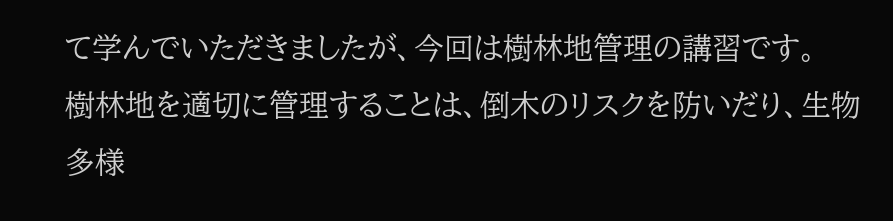て学んでいただきましたが、今回は樹林地管理の講習です。
樹林地を適切に管理することは、倒木のリスクを防いだり、生物多様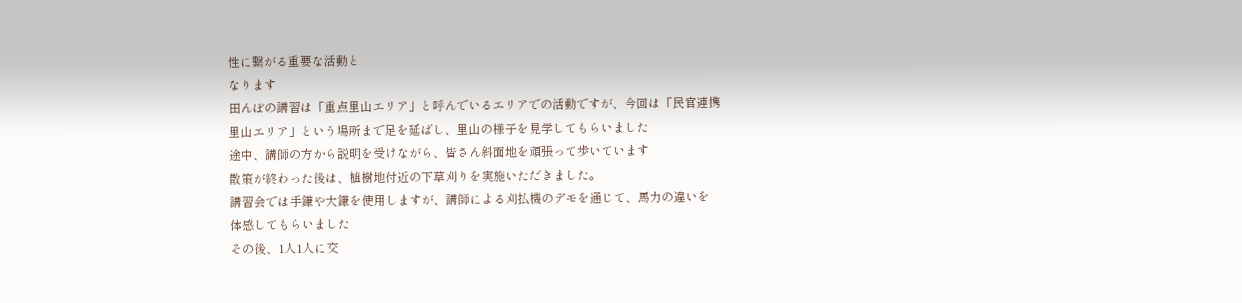性に繋がる重要な活動と
なります
田んぼの講習は「重点里山エリア」と呼んでいるエリアでの活動ですが、今回は「民官連携
里山エリア」という場所まで足を延ばし、里山の様子を見学してもらいました
途中、講師の方から説明を受けながら、皆さん斜面地を頑張って歩いています
散策が終わった後は、植樹地付近の下草刈りを実施いただきました。
講習会では手鎌や大鎌を使用しますが、講師による刈払機のデモを通じて、馬力の違いを
体感してもらいました
その後、1人1人に交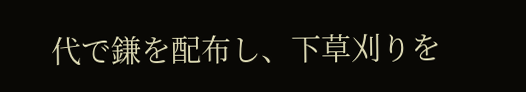代で鎌を配布し、下草刈りを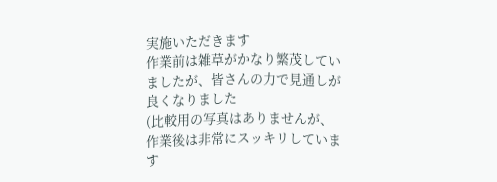実施いただきます
作業前は雑草がかなり繁茂していましたが、皆さんの力で見通しが良くなりました
(比較用の写真はありませんが、作業後は非常にスッキリしています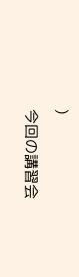)
今回の講習会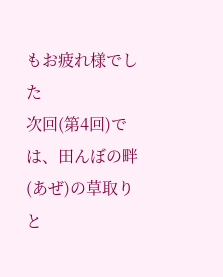もお疲れ様でした
次回(第4回)では、田んぼの畔(あぜ)の草取りと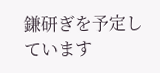鎌研ぎを予定しています